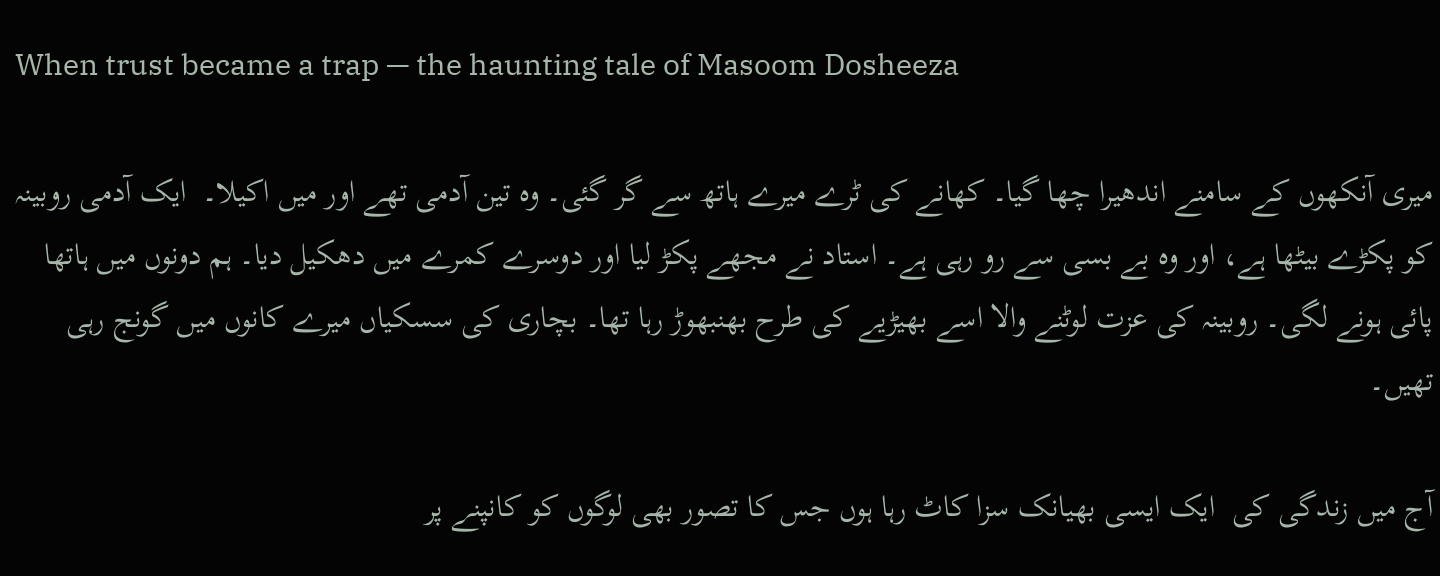When trust became a trap — the haunting tale of Masoom Dosheeza

میری آنکھوں کے سامنے اندھیرا چھا گیا۔ کھانے کی ٹرے میرے ہاتھ سے گر گئی۔ وہ تین آدمی تھے اور میں اکیلا۔  ایک آدمی روبینہ کو پکڑے بیٹھا ہے، اور وہ بے بسی سے رو رہی ہے۔ استاد نے مجھے پکڑ لیا اور دوسرے کمرے میں دھکیل دیا۔ ہم دونوں میں ہاتھا پائی ہونے لگی۔ روبینہ کی عزت لوٹنے والا اسے بھیڑیے کی طرح بھنبھوڑ رہا تھا۔ بچاری کی سسکیاں میرے کانوں میں گونج رہی تھیں۔

آج میں زندگی کی  ایک ایسی بھیانک سزا کاٹ رہا ہوں جس کا تصور بھی لوگوں کو کانپنے پر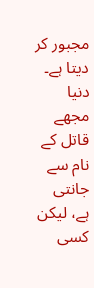مجبور کر دیتا ہے۔ دنیا مجھے قاتل کے نام سے جانتی ہے، لیکن کسی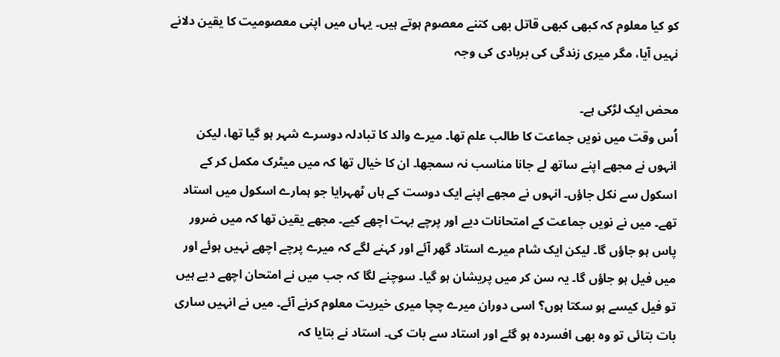کو کیا معلوم کہ کبھی کبھی قاتل بھی کتنے معصوم ہوتے ہیں۔ یہاں میں اپنی معصومیت کا یقین دلانے نہیں آیا، مگر میری زندگی کی بربادی کی وجہ

محض ایک لڑکی ہے۔
اُس وقت میں نویں جماعت کا طالب علم تھا۔ میرے والد کا تبادلہ دوسرے شہر ہو گیا تھا، لیکن انہوں نے مجھے اپنے ساتھ لے جانا مناسب نہ سمجھا۔ ان کا خیال تھا کہ میں میٹرک مکمل کر کے اسکول سے نکل جاؤں۔ انہوں نے مجھے اپنے ایک دوست کے ہاں ٹھہرایا جو ہمارے اسکول میں استاد تھے۔ میں نے نویں جماعت کے امتحانات دیے اور پرچے بہت اچھے کیے۔ مجھے یقین تھا کہ میں ضرور پاس ہو جاؤں گا۔ لیکن ایک شام میرے استاد گھر آئے اور کہنے لگے کہ میرے پرچے اچھے نہیں ہوئے اور میں فیل ہو جاؤں گا۔ یہ سن کر میں پریشان ہو گیا۔ سوچنے لگا کہ جب میں نے امتحان اچھے دیے ہیں تو فیل کیسے ہو سکتا ہوں؟ اسی دوران میرے چچا میری خیریت معلوم کرنے آئے۔ میں نے انہیں ساری بات بتائی تو وہ بھی افسردہ ہو گئے اور استاد سے بات کی۔ استاد نے بتایا کہ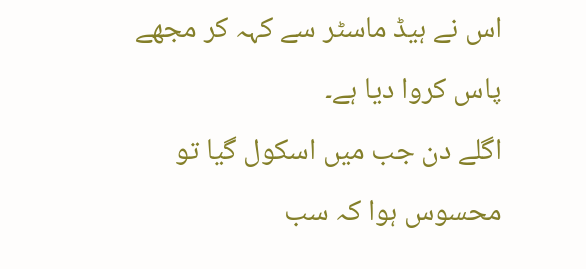اس نے ہیڈ ماسٹر سے کہہ کر مجھے پاس کروا دیا ہے۔
اگلے دن جب میں اسکول گیا تو محسوس ہوا کہ سب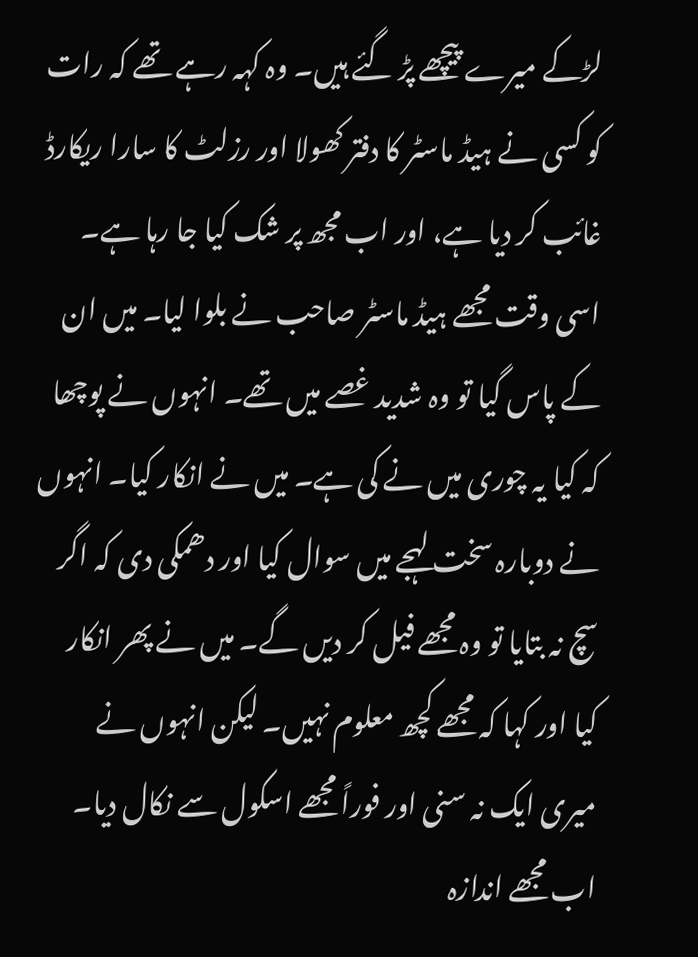لڑکے میرے پیچھے پڑ گئے ہیں۔ وہ کہہ رہے تھے کہ رات کو کسی نے ہیڈ ماسٹر کا دفتر کھولا اور رزلٹ کا سارا ریکارڈ غائب کر دیا ہے، اور اب مجھ پر شک کیا جا رہا ہے۔ اسی وقت مجھے ہیڈ ماسٹر صاحب نے بلوا لیا۔ میں ان کے پاس گیا تو وہ شدید غصے میں تھے۔ انہوں نے پوچھا کہ کیا یہ چوری میں نے کی ہے۔ میں نے انکار کیا۔ انہوں نے دوبارہ سخت لہجے میں سوال کیا اور دھمکی دی کہ اگر سچ نہ بتایا تو وہ مجھے فیل کر دیں گے۔ میں نے پھر انکار کیا اور کہا کہ مجھے کچھ معلوم نہیں۔ لیکن انہوں نے میری ایک نہ سنی اور فوراً مجھے اسکول سے نکال دیا۔
اب مجھے اندازہ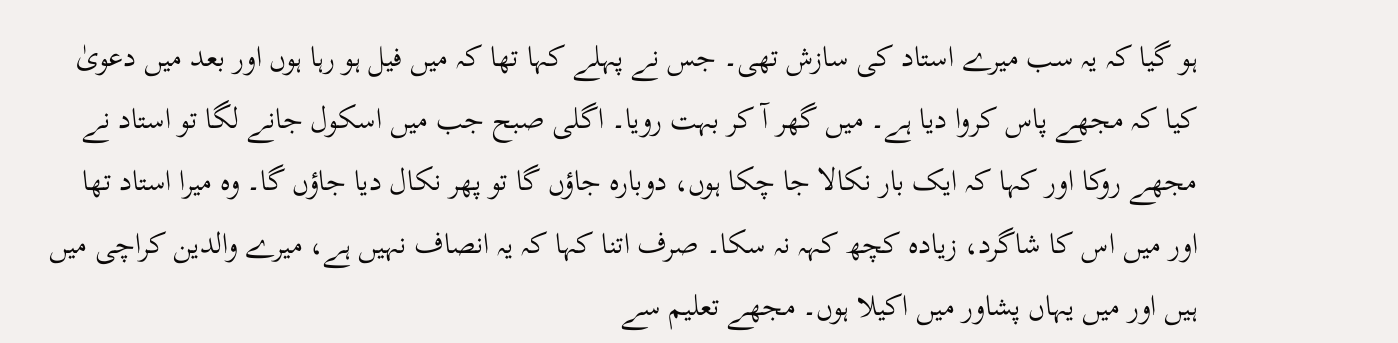ہو گیا کہ یہ سب میرے استاد کی سازش تھی۔ جس نے پہلے کہا تھا کہ میں فیل ہو رہا ہوں اور بعد میں دعویٰ کیا کہ مجھے پاس کروا دیا ہے۔ میں گھر آ کر بہت رویا۔ اگلی صبح جب میں اسکول جانے لگا تو استاد نے مجھے روکا اور کہا کہ ایک بار نکالا جا چکا ہوں، دوبارہ جاؤں گا تو پھر نکال دیا جاؤں گا۔ وہ میرا استاد تھا اور میں اس کا شاگرد، زیادہ کچھ کہہ نہ سکا۔ صرف اتنا کہا کہ یہ انصاف نہیں ہے، میرے والدین کراچی میں ہیں اور میں یہاں پشاور میں اکیلا ہوں۔ مجھے تعلیم سے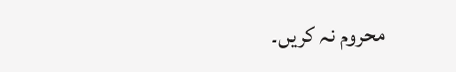محروم نہ کریں۔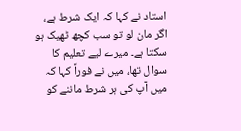استاد نے کہا کہ ایک شرط ہے، اگر مان لو تو سب کچھ ٹھیک ہو سکتا ہے۔ میرے لیے تعلیم کا سوال تھا، میں نے فوراً کہا کہ میں آپ کی ہر شرط ماننے کو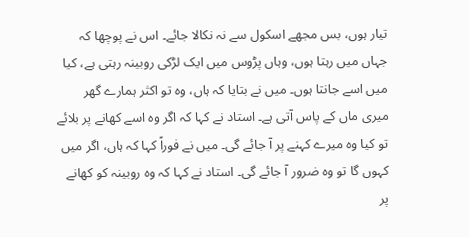تیار ہوں، بس مجھے اسکول سے نہ نکالا جائے۔ اس نے پوچھا کہ جہاں میں رہتا ہوں، وہاں پڑوس میں ایک لڑکی روبینہ رہتی ہے، کیا میں اسے جانتا ہوں۔ میں نے بتایا کہ ہاں، وہ تو اکثر ہمارے گھر میری ماں کے پاس آتی ہے۔ استاد نے کہا کہ اگر وہ اسے کھانے پر بلائے تو کیا وہ میرے کہنے پر آ جائے گی۔ میں نے فوراً کہا کہ ہاں، اگر میں کہوں گا تو وہ ضرور آ جائے گی۔ استاد نے کہا کہ وہ روبینہ کو کھانے پر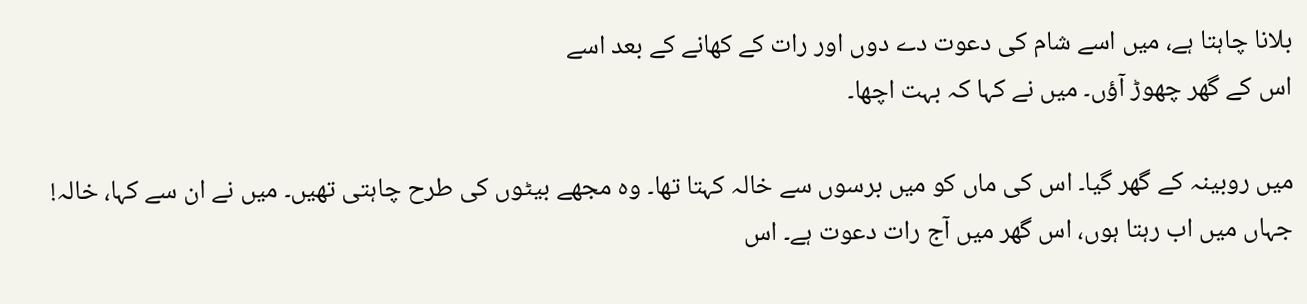بلانا چاہتا ہے، میں اسے شام کی دعوت دے دوں اور رات کے کھانے کے بعد اسے
اس کے گھر چھوڑ آؤں۔ میں نے کہا کہ بہت اچھا۔

میں روبینہ کے گھر گیا۔ اس کی ماں کو میں برسوں سے خالہ کہتا تھا۔ وہ مجھے بیٹوں کی طرح چاہتی تھیں۔ میں نے ان سے کہا، خالہ! جہاں میں اب رہتا ہوں، اس گھر میں آج رات دعوت ہے۔ اس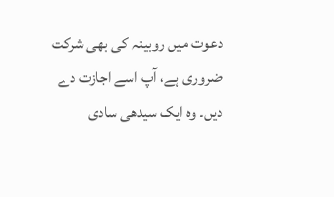دعوت میں روبینہ کی بھی شرکت ضروری ہے، آپ اسے اجازت دے دیں۔ وہ ایک سیدھی سادی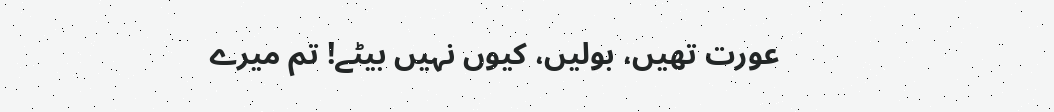عورت تھیں، بولیں، کیوں نہیں بیٹے! تم میرے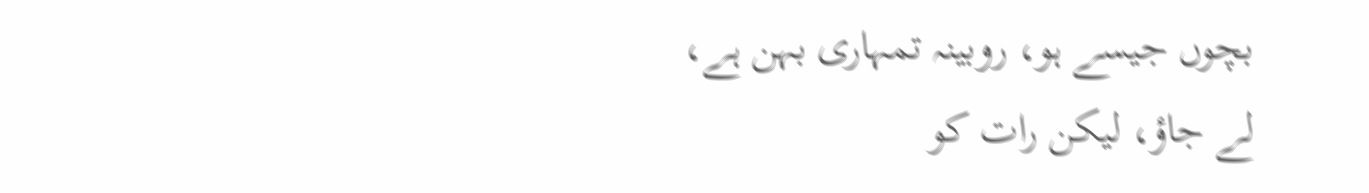بچوں جیسے ہو، روبینہ تمہاری بہن ہے، لے جاؤ، لیکن رات کو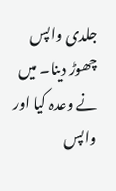جلدی واپس چھوڑ دینا۔ میں نے وعدہ کیا اور واپس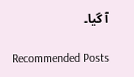آ گیا۔

Recommended Posts